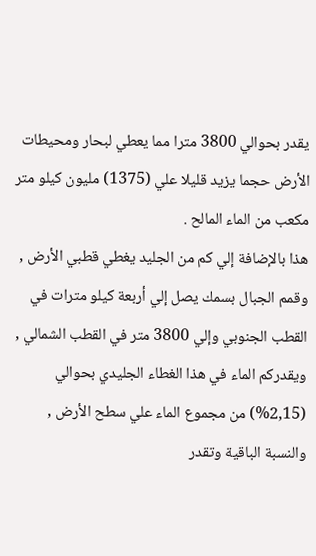يقدر بحوالي 3800 مترا مما يعطي لبحار ومحيطات الأرض حجما يزيد قليلا علي (1375) مليون كيلو متر مكعب من الماء المالح .
هذا بالإضافة إلي كم من الجليد يغطي قطبي الأرض , وقمم الجبال بسمك يصل إلي أربعة كيلو مترات في القطب الجنوبي وإلي 3800 متر في القطب الشمالي , ويقدركم الماء في هذا الغطاء الجليدي بحوالي (2,15%) من مجموع الماء علي سطح الأرض , والنسبة الباقية وتقدر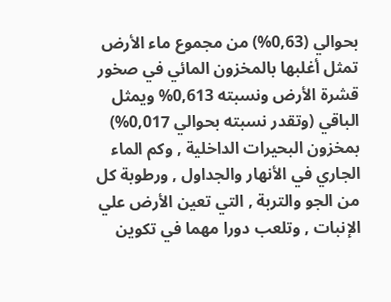بحوالي (0,63%) من مجموع ماء الأرض تمثل أغلبها بالمخزون المائي في صخور قشرة الأرض ونسبته 0,613% ويمثل الباقي (وتقدر نسبته بحوالي 0,017%) بمخزون البحيرات الداخلية , وكم الماء الجاري في الأنهار والجداول , ورطوبة كل من الجو والتربة , التي تعين الأرض علي الإنبات , وتلعب دورا مهما في تكوين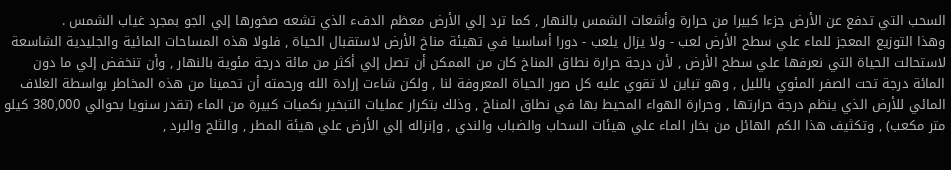السحب التي تدفع عن الأرض جزءا كبيرا من حرارة وأشعات الشمس بالنهار , كما ترد إلي الأرض معظم الدفء الذي تشعه صخورها إلي الجو بمجرد غياب الشمس .
وهذا التوزيع المعجز للماء علي سطح الأرض لعب - ولا يزال يلعب - دورا أساسيا في تهيئة مناخ الأرض لاستقبال الحياة , فلولا هذه المساحات المائية والجليدية الشاسعة لاستحالت الحياة التي نعرفها علي سطح الأرض , لأن درجة حرارة نطاق المناخ كان من الممكن أن تصل إلي أكثر من مائة درجة مئوية بالنهار , وأن تنخفض إلي ما دون المائة درجة تحت الصفر المئوي بالليل , وهو تباين لا تقوي عليه كل صور الحياة المعروفة لنا , ولكن شاءت إرادة الله ورحمته أن تحمينا من هذه المخاطر بواسطة الغلاف المائي للأرض الذي ينظم درجة حرارتها , وحرارة الهواء المحيط بها في نطاق المناخ , وذلك بتكرار عمليات التبخير بكميات كبيرة من الماء (تقدر سنويا بحوالي 380,000 كيلو متر مكعب) , وتكثيف هذا الكم الهائل من بخار الماء علي هيئات السحاب والضباب والندي , وإنزاله إلي الأرض علي هيئة المطر , والثلج والبرد ,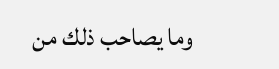وما يصاحب ذلك من